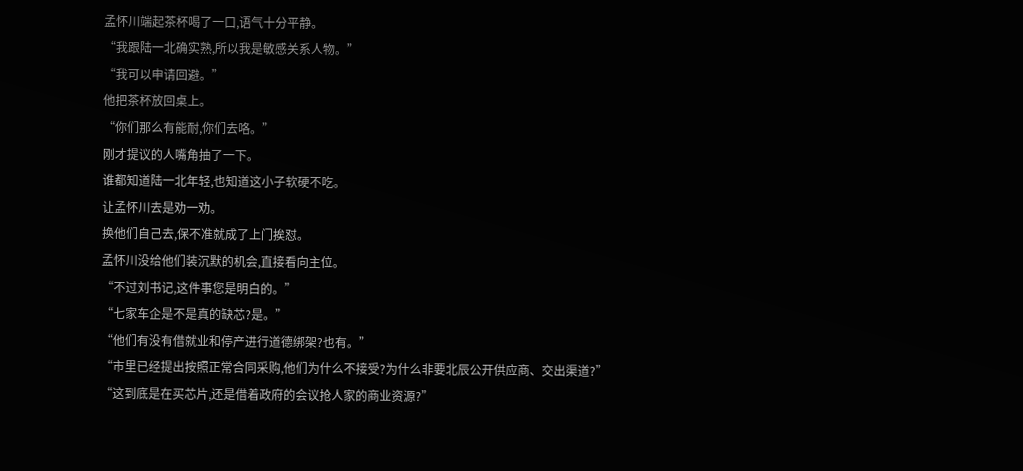孟怀川端起茶杯喝了一口,语气十分平静。
“我跟陆一北确实熟,所以我是敏感关系人物。”
“我可以申请回避。”
他把茶杯放回桌上。
“你们那么有能耐,你们去咯。”
刚才提议的人嘴角抽了一下。
谁都知道陆一北年轻,也知道这小子软硬不吃。
让孟怀川去是劝一劝。
换他们自己去,保不准就成了上门挨怼。
孟怀川没给他们装沉默的机会,直接看向主位。
“不过刘书记,这件事您是明白的。”
“七家车企是不是真的缺芯?是。”
“他们有没有借就业和停产进行道德绑架?也有。”
“市里已经提出按照正常合同采购,他们为什么不接受?为什么非要北辰公开供应商、交出渠道?”
“这到底是在买芯片,还是借着政府的会议抢人家的商业资源?”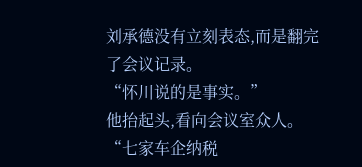刘承德没有立刻表态,而是翻完了会议记录。
“怀川说的是事实。”
他抬起头,看向会议室众人。
“七家车企纳税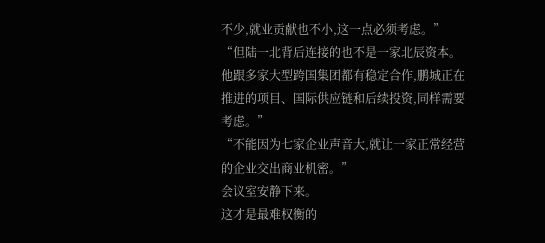不少,就业贡献也不小,这一点必须考虑。”
“但陆一北背后连接的也不是一家北辰资本。他跟多家大型跨国集团都有稳定合作,鹏城正在推进的项目、国际供应链和后续投资,同样需要考虑。”
“不能因为七家企业声音大,就让一家正常经营的企业交出商业机密。”
会议室安静下来。
这才是最难权衡的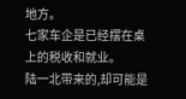地方。
七家车企是已经摆在桌上的税收和就业。
陆一北带来的,却可能是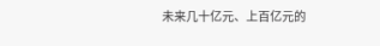未来几十亿元、上百亿元的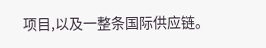项目,以及一整条国际供应链。